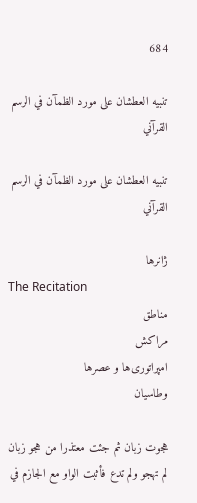684

تنبيه العطشان على مورد الظمآن في الرسم القرآني

تنبيه العطشان على مورد الظمآن في الرسم القرآني

ژانرها
The Recitation
مناطق
مراکش
امپراتوری‌ها و عصرها
وطاسیان

هجوت زبان ثم جئت معتذرا من هجو زبان لم تهجو ولم تدع فأثبت الواو مع الجازم في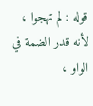قوله : لم تهجوا ، لأنه قدر الضمة في الواو ،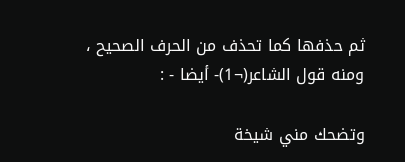ثم حذفها كما تحذف من الحرف الصحيح ، ومنه قول الشاعر(¬1)- أيضا - :

وتضحك مني شيخة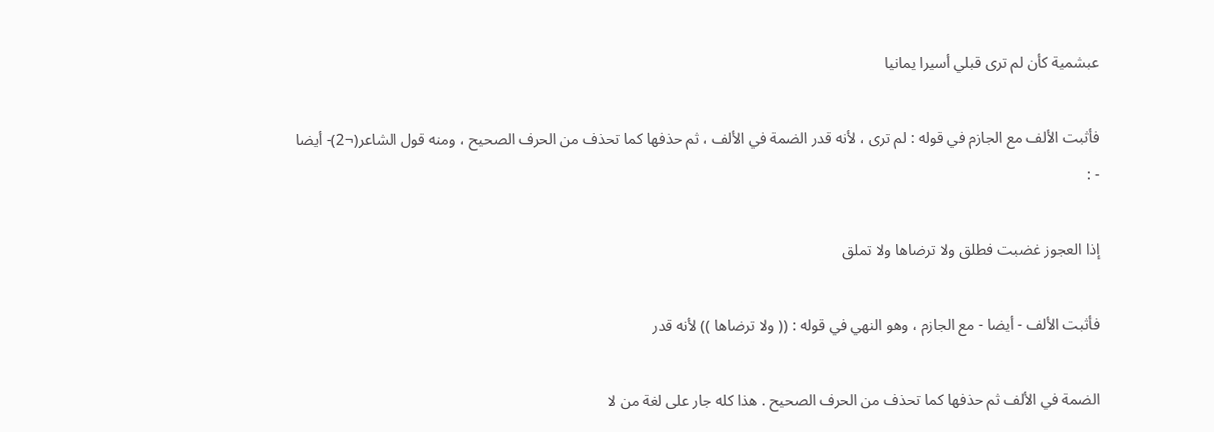عبشمية كأن لم ترى قبلي أسيرا يمانيا

فأثبت الألف مع الجازم في قوله : لم ترى ، لأنه قدر الضمة في الألف ، ثم حذفها كما تحذف من الحرف الصحيح ، ومنه قول الشاعر(¬2)- أيضا - :

إذا العجوز غضبت فطلق ولا ترضاها ولا تملق

فأثبت الألف - أيضا - مع الجازم ، وهو النهي في قوله : (( ولا ترضاها )) لأنه قدر

الضمة في الألف ثم حذفها كما تحذف من الحرف الصحيح . هذا كله جار على لغة من لا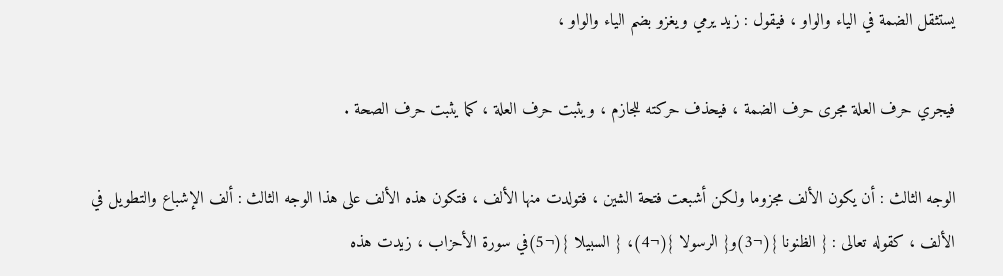يستثقل الضمة في الياء والواو ، فيقول : زيد يرمي ويغزو بضم الياء والواو ،

فيجري حرف العلة مجرى حرف الضمة ، فيحذف حركته للجازم ، ويثبت حرف العلة ، كما يثبت حرف الصحة .

الوجه الثالث : أن يكون الألف مجزوما ولكن أشبعت فتحة الشين ، فتولدت منها الألف ، فتكون هذه الألف على هذا الوجه الثالث : ألف الإشباع والتطويل في الألف ، كقوله تعالى : { الظنونا }(¬3)و{ الرسولا }(¬4)، { السبيلا }(¬5)في سورة الأحزاب ، زيدت هذه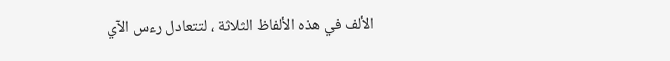الألف في هذه الألفاظ الثلاثة ، لتتعادل رءس الآي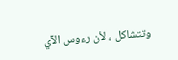وتتشاكل ، لأن رءوس الآي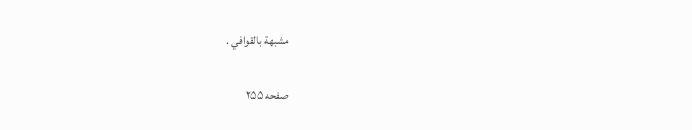مشبهة بالقوافي .

صفحه ۲۵۵